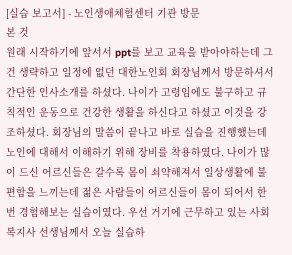[실습 보고서] - 노인생애체험센터 기관 방문
본 것
원래 시작하기에 앞서서 ppt를 보고 교육을 받아야하는데 그건 생략하고 일정에 없던 대한노인회 회장님께서 방문하셔서 간단한 인사소개를 하셨다. 나이가 고령임에도 불구하고 규칙적인 운동으로 건강한 생활을 하신다고 하셨고 이것을 강조하셨다. 회장님의 말씀이 끝나고 바로 실습을 진행했는데 노인에 대해서 이해하기 위해 장비를 착용하였다. 나이가 많이 드신 어르신들은 갈수록 몸이 쇠약해져서 일상생활에 불편함을 느끼는데 젊은 사람들이 어르신들이 몸이 되어서 한번 경험해보는 실습이였다. 우선 거기에 근무하고 있는 사회복지사 선생님께서 오늘 실습하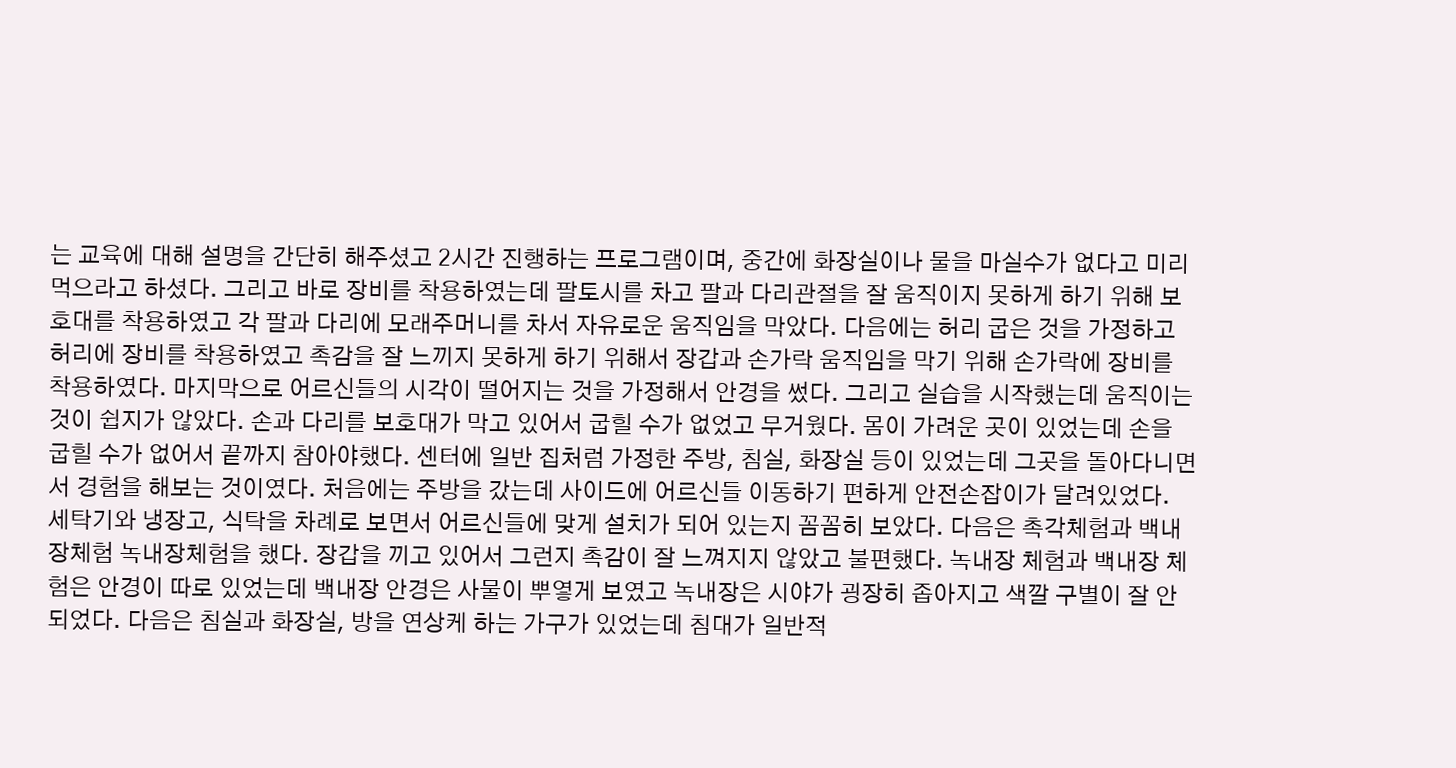는 교육에 대해 설명을 간단히 해주셨고 2시간 진행하는 프로그램이며, 중간에 화장실이나 물을 마실수가 없다고 미리 먹으라고 하셨다. 그리고 바로 장비를 착용하였는데 팔토시를 차고 팔과 다리관절을 잘 움직이지 못하게 하기 위해 보호대를 착용하였고 각 팔과 다리에 모래주머니를 차서 자유로운 움직임을 막았다. 다음에는 허리 굽은 것을 가정하고 허리에 장비를 착용하였고 촉감을 잘 느끼지 못하게 하기 위해서 장갑과 손가락 움직임을 막기 위해 손가락에 장비를 착용하였다. 마지막으로 어르신들의 시각이 떨어지는 것을 가정해서 안경을 썼다. 그리고 실습을 시작했는데 움직이는 것이 쉽지가 않았다. 손과 다리를 보호대가 막고 있어서 굽힐 수가 없었고 무거웠다. 몸이 가려운 곳이 있었는데 손을 굽힐 수가 없어서 끝까지 참아야했다. 센터에 일반 집처럼 가정한 주방, 침실, 화장실 등이 있었는데 그곳을 돌아다니면서 경험을 해보는 것이였다. 처음에는 주방을 갔는데 사이드에 어르신들 이동하기 편하게 안전손잡이가 달려있었다. 세탁기와 냉장고, 식탁을 차례로 보면서 어르신들에 맞게 설치가 되어 있는지 꼼꼼히 보았다. 다음은 촉각체험과 백내장체험 녹내장체험을 했다. 장갑을 끼고 있어서 그런지 촉감이 잘 느껴지지 않았고 불편했다. 녹내장 체험과 백내장 체험은 안경이 따로 있었는데 백내장 안경은 사물이 뿌옇게 보였고 녹내장은 시야가 굉장히 좁아지고 색깔 구별이 잘 안되었다. 다음은 침실과 화장실, 방을 연상케 하는 가구가 있었는데 침대가 일반적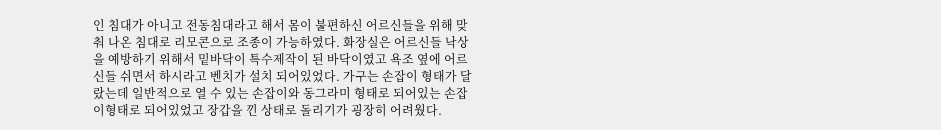인 침대가 아니고 전동침대라고 해서 몸이 불편하신 어르신들을 위해 맞춰 나온 침대로 리모콘으로 조종이 가능하였다. 화장실은 어르신들 낙상을 예방하기 위해서 밑바닥이 특수제작이 된 바닥이였고 욕조 옆에 어르신들 쉬면서 하시라고 벤치가 설치 되어있었다. 가구는 손잡이 형태가 달랐는데 일반적으로 열 수 있는 손잡이와 동그라미 형태로 되어있는 손잡이형태로 되어있었고 장갑을 낀 상태로 돌리기가 굉장히 어려웠다.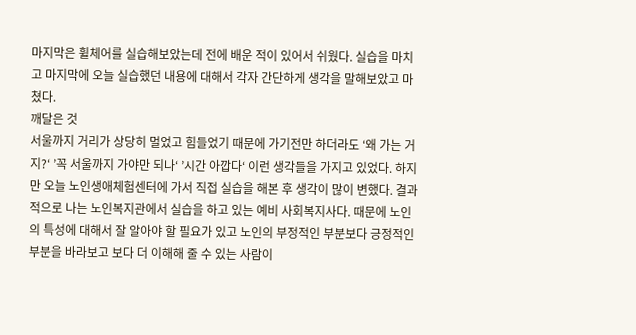마지막은 휠체어를 실습해보았는데 전에 배운 적이 있어서 쉬웠다. 실습을 마치고 마지막에 오늘 실습했던 내용에 대해서 각자 간단하게 생각을 말해보았고 마쳤다.
깨달은 것
서울까지 거리가 상당히 멀었고 힘들었기 때문에 가기전만 하더라도 ‘왜 가는 거지?‘ ’꼭 서울까지 가야만 되나‘ ’시간 아깝다‘ 이런 생각들을 가지고 있었다. 하지만 오늘 노인생애체험센터에 가서 직접 실습을 해본 후 생각이 많이 변했다. 결과적으로 나는 노인복지관에서 실습을 하고 있는 예비 사회복지사다. 때문에 노인의 특성에 대해서 잘 알아야 할 필요가 있고 노인의 부정적인 부분보다 긍정적인 부분을 바라보고 보다 더 이해해 줄 수 있는 사람이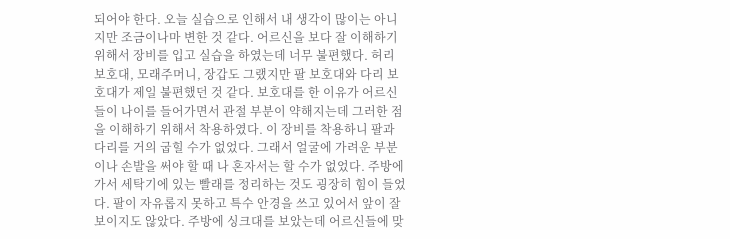되어야 한다. 오늘 실습으로 인해서 내 생각이 많이는 아니지만 조금이나마 변한 것 같다. 어르신을 보다 잘 이해하기 위해서 장비를 입고 실습을 하였는데 너무 불편했다. 허리 보호대, 모래주머니, 장갑도 그랬지만 팔 보호대와 다리 보호대가 제일 불편했던 것 같다. 보호대를 한 이유가 어르신들이 나이를 들어가면서 관절 부분이 약해지는데 그러한 점을 이해하기 위해서 착용하였다. 이 장비를 착용하니 팔과 다리를 거의 굽힐 수가 없었다. 그래서 얼굴에 가려운 부분이나 손발을 써야 할 때 나 혼자서는 할 수가 없었다. 주방에 가서 세탁기에 있는 빨래를 정리하는 것도 굉장히 힘이 들었다. 팔이 자유롭지 못하고 특수 안경을 쓰고 있어서 앞이 잘 보이지도 않았다. 주방에 싱크대를 보았는데 어르신들에 맞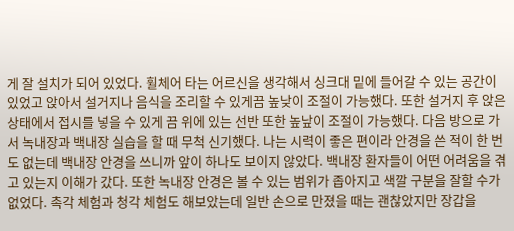게 잘 설치가 되어 있었다. 휠체어 타는 어르신을 생각해서 싱크대 밑에 들어갈 수 있는 공간이 있었고 앉아서 설거지나 음식을 조리할 수 있게끔 높낮이 조절이 가능했다. 또한 설거지 후 앉은 상태에서 접시를 넣을 수 있게 끔 위에 있는 선반 또한 높낲이 조절이 가능했다. 다음 방으로 가서 녹내장과 백내장 실습을 할 때 무척 신기했다. 나는 시력이 좋은 편이라 안경을 쓴 적이 한 번도 없는데 백내장 안경을 쓰니까 앞이 하나도 보이지 않았다. 백내장 환자들이 어떤 어려움을 겪고 있는지 이해가 갔다. 또한 녹내장 안경은 볼 수 있는 범위가 좁아지고 색깔 구분을 잘할 수가 없었다. 촉각 체험과 청각 체험도 해보았는데 일반 손으로 만졌을 때는 괜찮았지만 장갑을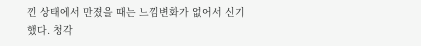낀 상태에서 만졌을 때는 느낌변화가 없어서 신기했다. 청각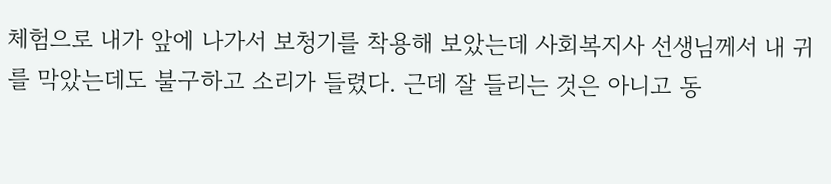체험으로 내가 앞에 나가서 보청기를 착용해 보았는데 사회복지사 선생님께서 내 귀를 막았는데도 불구하고 소리가 들렸다. 근데 잘 들리는 것은 아니고 동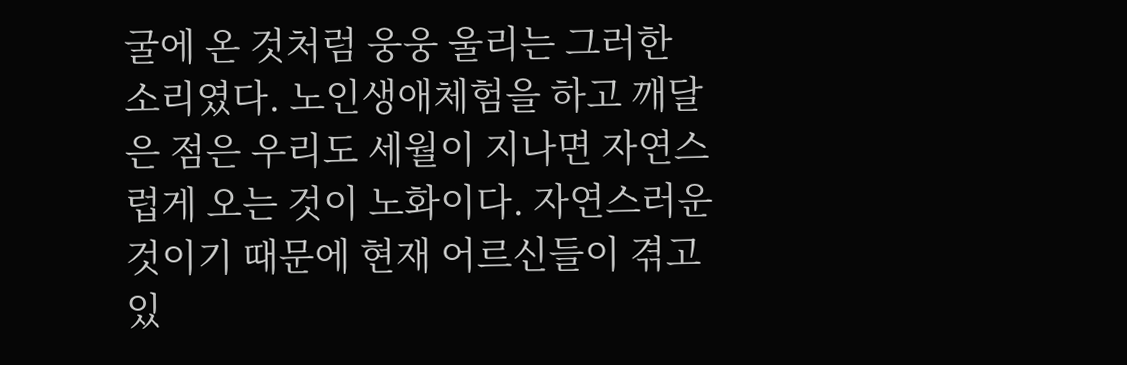굴에 온 것처럼 웅웅 울리는 그러한 소리였다. 노인생애체험을 하고 깨달은 점은 우리도 세월이 지나면 자연스럽게 오는 것이 노화이다. 자연스러운 것이기 때문에 현재 어르신들이 겪고 있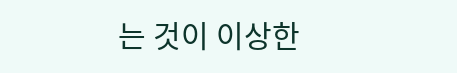는 것이 이상한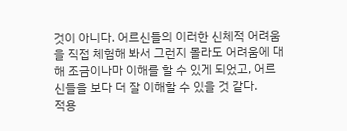것이 아니다. 어르신들의 이러한 신체적 어려움을 직접 체험해 봐서 그런지 몰라도 어려움에 대해 조금이나마 이해를 할 수 있게 되었고, 어르신들을 보다 더 잘 이해할 수 있을 것 같다.
적용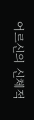어르신의 신체적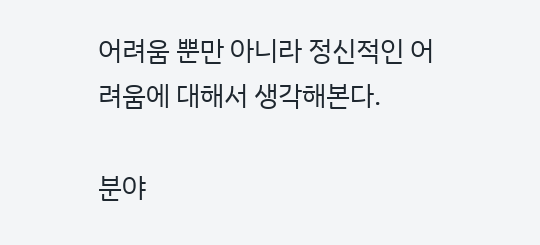어려움 뿐만 아니라 정신적인 어려움에 대해서 생각해본다.

분야